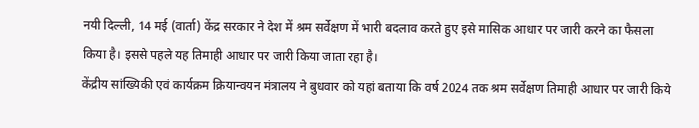नयी दिल्ली, 14 मई (वार्ता) केंद्र सरकार ने देश में श्रम सर्वेक्षण में भारी बदलाव करते हुए इसे मासिक आधार पर जारी करने का फैसला किया है। इससे पहले यह तिमाही आधार पर जारी किया जाता रहा है।
केंद्रीय सांख्यिकी एवं कार्यक्रम क्रियान्वयन मंत्रालय ने बुधवार को यहां बताया कि वर्ष 2024 तक श्रम सर्वेक्षण तिमाही आधार पर जारी किये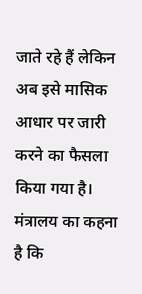जाते रहे हैं लेकिन अब इसे मासिक आधार पर जारी करने का फैसला किया गया है। मंत्रालय का कहना है कि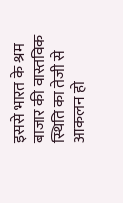इससे भारत के श्रम बाजार की वास्तविक स्थिति का तेजी से आकलन हो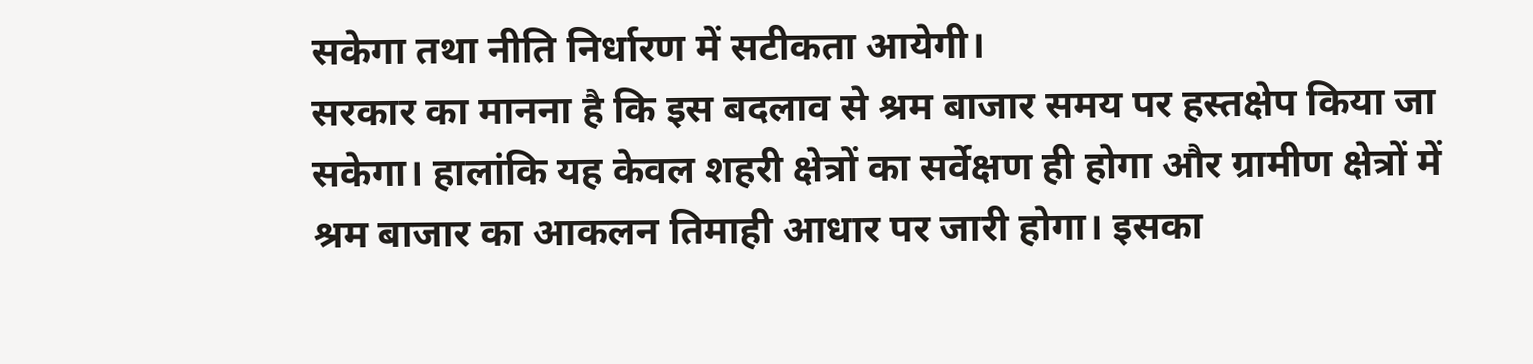सकेगा तथा नीति निर्धारण में सटीकता आयेगी।
सरकार का मानना है कि इस बदलाव से श्रम बाजार समय पर हस्तक्षेप किया जा सकेगा। हालांकि यह केवल शहरी क्षेत्रों का सर्वेक्षण ही होगा और ग्रामीण क्षेत्रों में श्रम बाजार का आकलन तिमाही आधार पर जारी होगा। इसका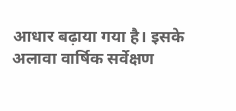आधार बढ़ाया गया है। इसके अलावा वार्षिक सर्वेक्षण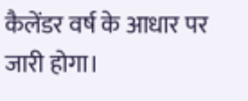कैलेंडर वर्ष के आधार पर जारी होगा।